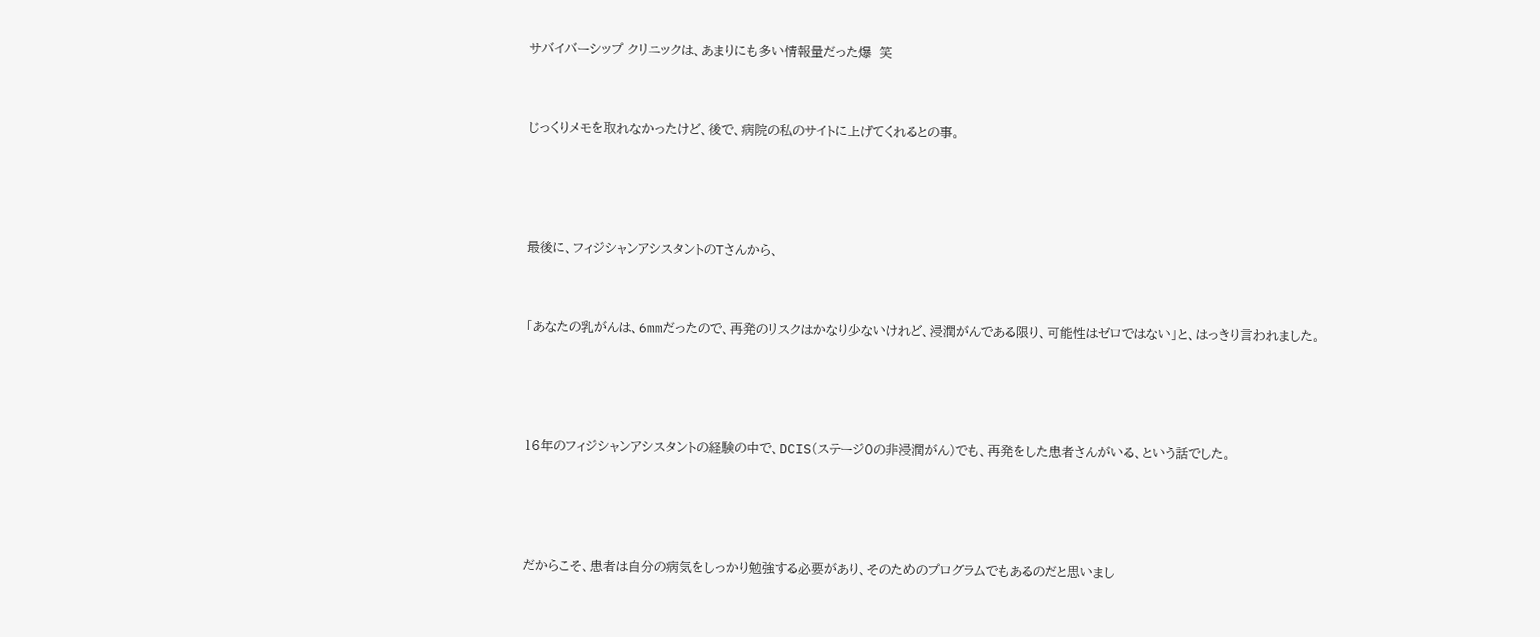サバイバーシップ クリニックは、あまりにも多い情報量だった爆  笑



じっくりメモを取れなかったけど、後で、病院の私のサイトに上げてくれるとの事。





最後に、フィジシャンアシスタントのTさんから、



「あなたの乳がんは、6mmだったので、再発のリスクはかなり少ないけれど、浸潤がんである限り、可能性はゼロではない」と、はっきり言われました。





16年のフィジシャンアシスタントの経験の中で、DCIS(ステージ0の非浸潤がん)でも、再発をした患者さんがいる、という話でした。





だからこそ、患者は自分の病気をしっかり勉強する必要があり、そのためのプログラムでもあるのだと思いまし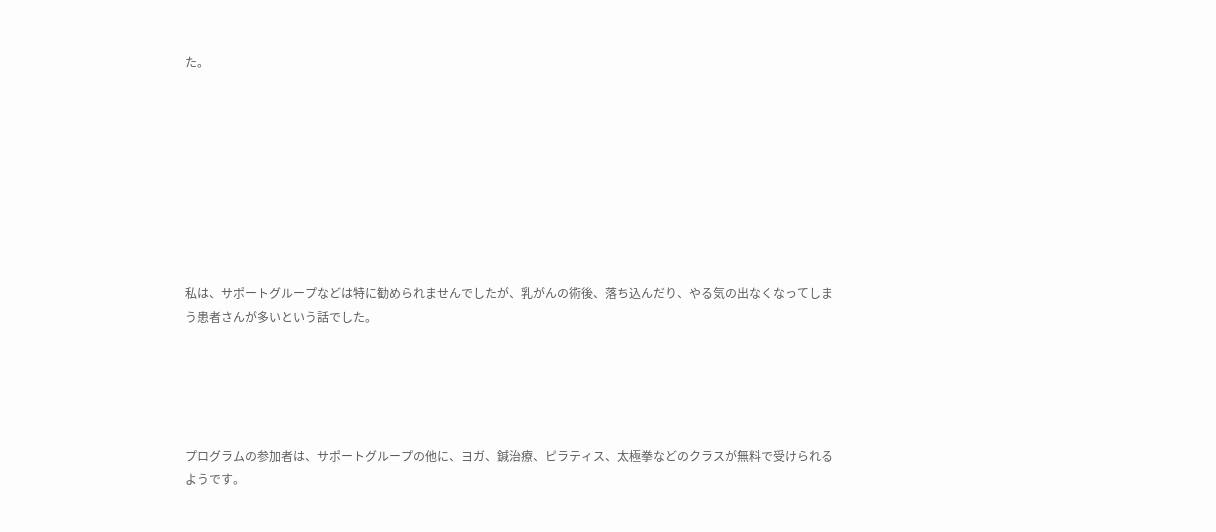た。









私は、サポートグループなどは特に勧められませんでしたが、乳がんの術後、落ち込んだり、やる気の出なくなってしまう患者さんが多いという話でした。





プログラムの参加者は、サポートグループの他に、ヨガ、鍼治療、ピラティス、太極拳などのクラスが無料で受けられるようです。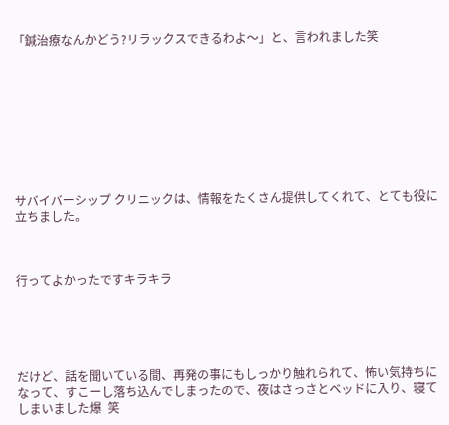「鍼治療なんかどう?リラックスできるわよ〜」と、言われました笑









サバイバーシップ クリニックは、情報をたくさん提供してくれて、とても役に立ちました。



行ってよかったですキラキラ





だけど、話を聞いている間、再発の事にもしっかり触れられて、怖い気持ちになって、すこーし落ち込んでしまったので、夜はさっさとベッドに入り、寝てしまいました爆  笑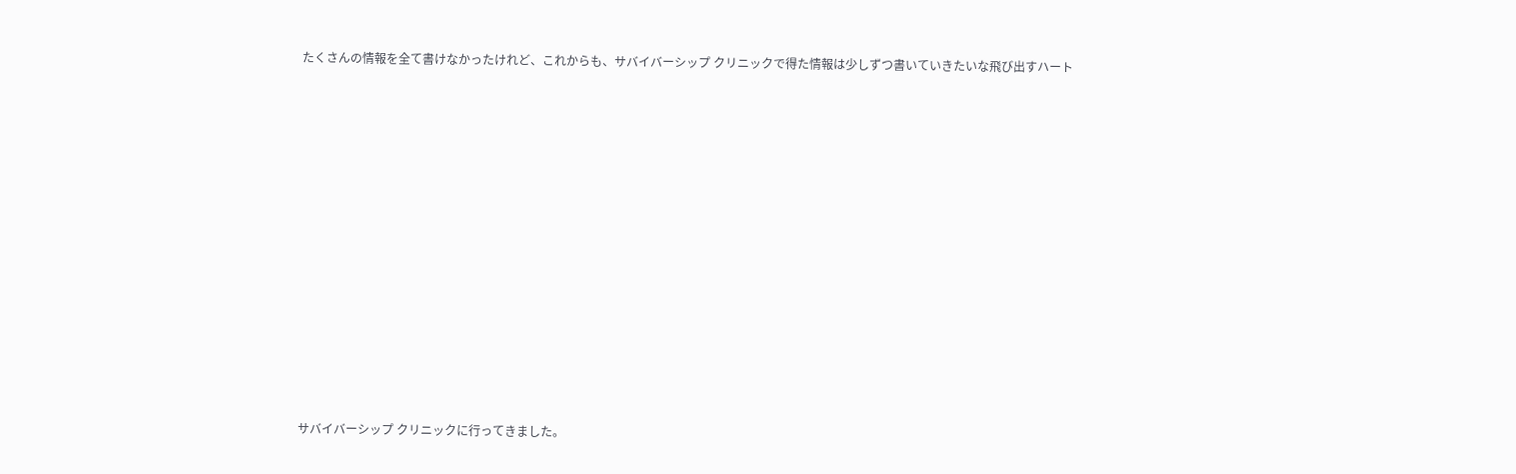たくさんの情報を全て書けなかったけれど、これからも、サバイバーシップ クリニックで得た情報は少しずつ書いていきたいな飛び出すハート















サバイバーシップ クリニックに行ってきました。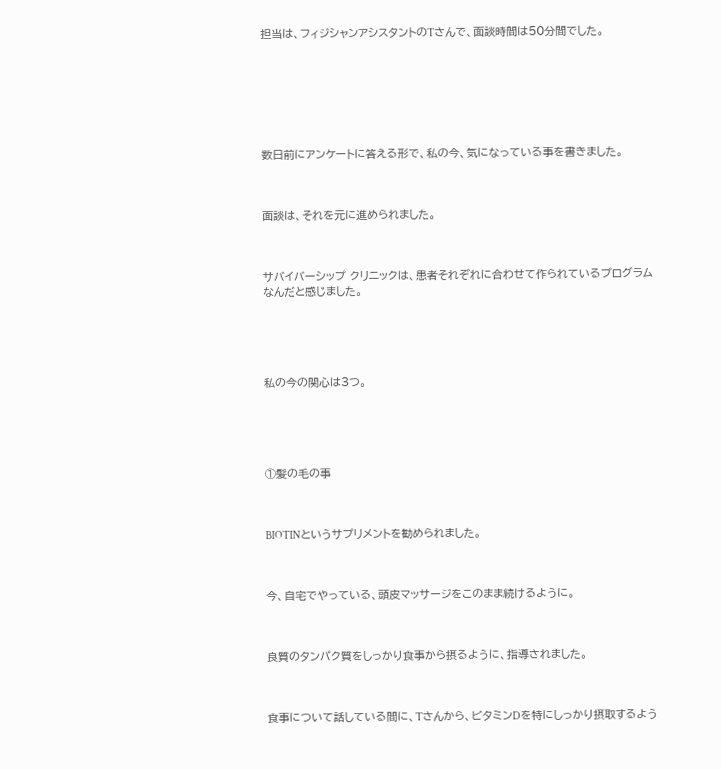担当は、フィジシャンアシスタントのTさんで、面談時間は50分間でした。







数日前にアンケートに答える形で、私の今、気になっている事を書きました。



面談は、それを元に進められました。



サバイバーシップ クリニックは、患者それぞれに合わせて作られているプログラムなんだと感じました。





私の今の関心は3つ。





①髪の毛の事



BIOTINというサプリメントを勧められました。



今、自宅でやっている、頭皮マッサージをこのまま続けるように。



良質のタンパク質をしっかり食事から摂るように、指導されました。



食事について話している間に、Tさんから、ビタミンDを特にしっかり摂取するよう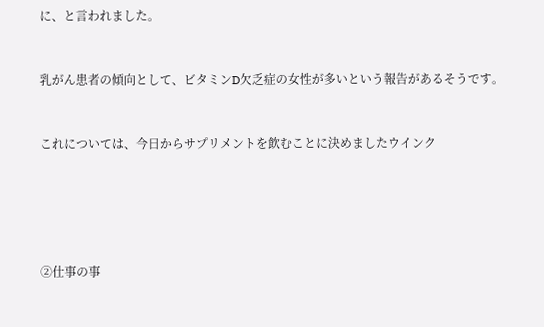に、と言われました。



乳がん患者の傾向として、ビタミンD欠乏症の女性が多いという報告があるそうです。



これについては、今日からサプリメントを飲むことに決めましたウインク







②仕事の事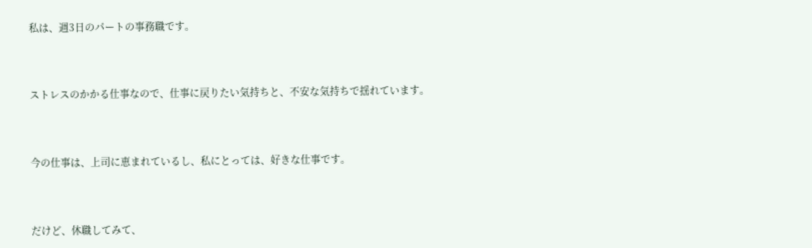私は、週3日のパートの事務職です。



ストレスのかかる仕事なので、仕事に戻りたい気持ちと、不安な気持ちで揺れています。



今の仕事は、上司に恵まれているし、私にとっては、好きな仕事です。



だけど、休職してみて、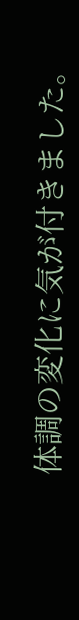体調の変化に気が付きました。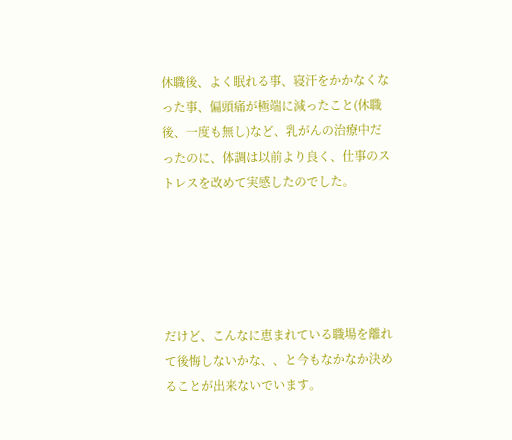休職後、よく眠れる事、寝汗をかかなくなった事、偏頭痛が極端に減ったこと(休職後、一度も無し)など、乳がんの治療中だったのに、体調は以前より良く、仕事のストレスを改めて実感したのでした。





だけど、こんなに恵まれている職場を離れて後悔しないかな、、と今もなかなか決めることが出来ないでいます。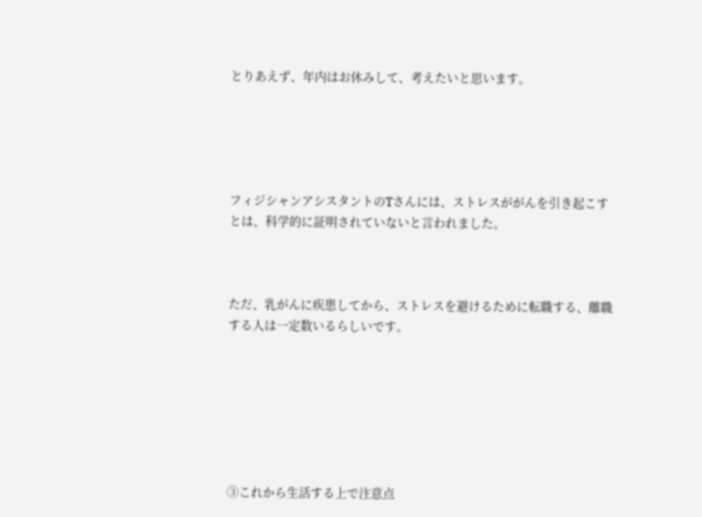とりあえず、年内はお休みして、考えたいと思います。





フィジシャンアシスタントのTさんには、ストレスががんを引き起こすとは、科学的に証明されていないと言われました。



ただ、乳がんに疾患してから、ストレスを避けるために転職する、離職する人は一定数いるらしいです。







③これから生活する上で注意点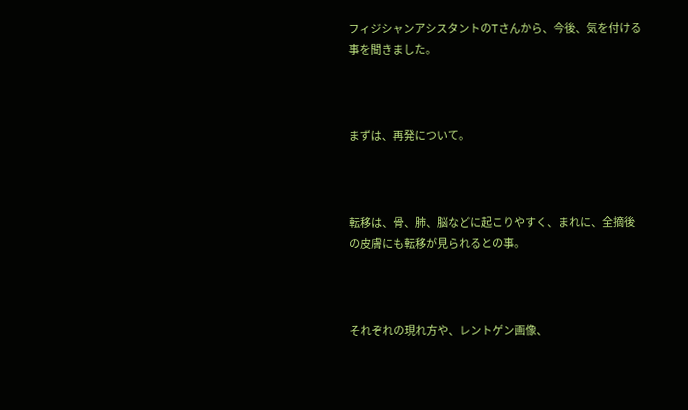フィジシャンアシスタントのTさんから、今後、気を付ける事を聞きました。



まずは、再発について。



転移は、骨、肺、脳などに起こりやすく、まれに、全摘後の皮膚にも転移が見られるとの事。



それぞれの現れ方や、レントゲン画像、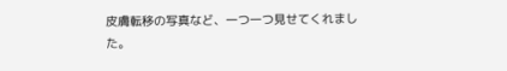皮膚転移の写真など、一つ一つ見せてくれました。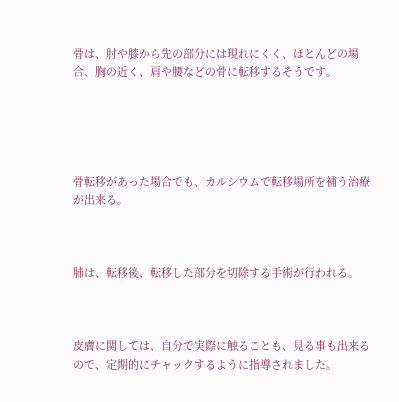骨は、肘や膝から先の部分には現れにくく、ほとんどの場合、胸の近く、肩や腰などの骨に転移するそうです。





骨転移があった場合でも、カルシウムで転移場所を補う治療が出来る。



肺は、転移後、転移した部分を切除する手術が行われる。



皮膚に関しては、自分で実際に触ることも、見る事も出来るので、定期的にチャックするように指導されました。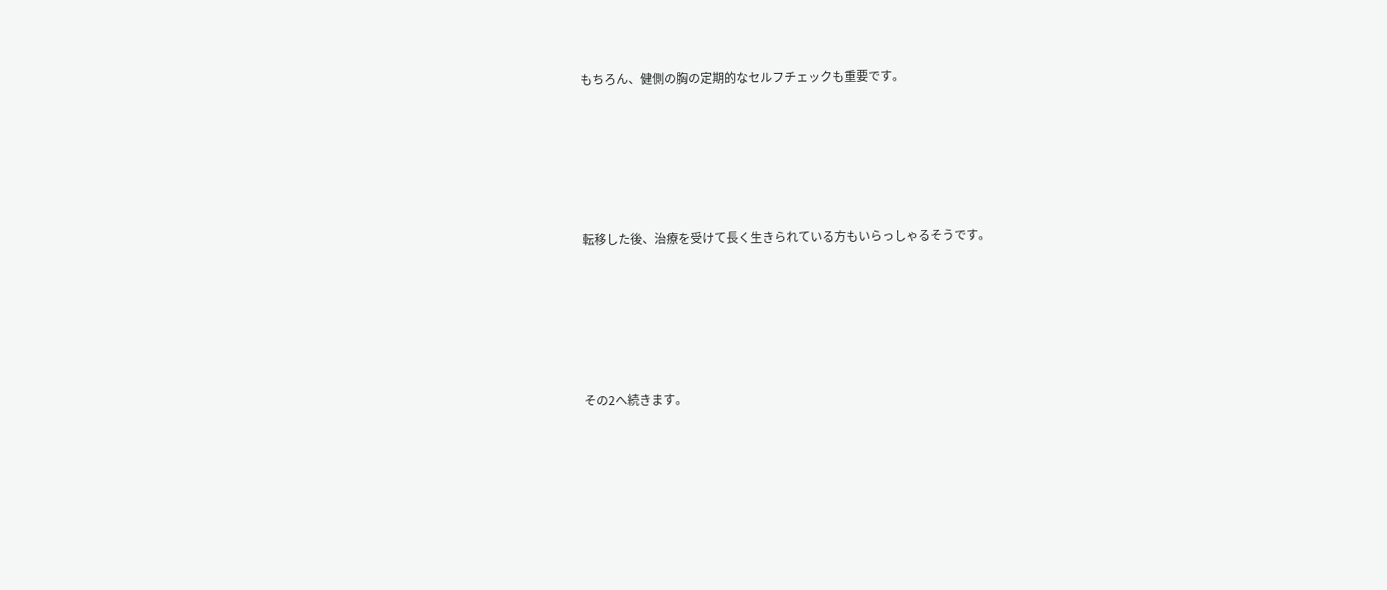もちろん、健側の胸の定期的なセルフチェックも重要です。





転移した後、治療を受けて長く生きられている方もいらっしゃるそうです。





その2へ続きます。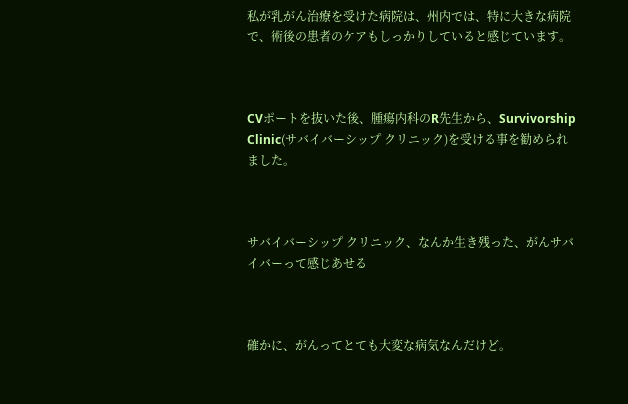私が乳がん治療を受けた病院は、州内では、特に大きな病院で、術後の患者のケアもしっかりしていると感じています。



CVポートを抜いた後、腫瘍内科のR先生から、Survivorship Clinic(サバイバーシップ クリニック)を受ける事を勧められました。



サバイバーシップ クリニック、なんか生き残った、がんサバイバーって感じあせる



確かに、がんってとても大変な病気なんだけど。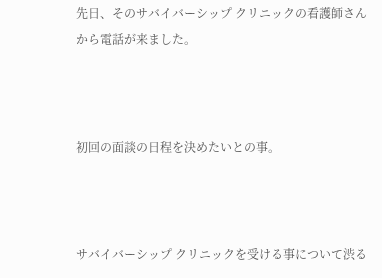先日、そのサバイバーシップ クリニックの看護師さんから電話が来ました。



初回の面談の日程を決めたいとの事。



サバイバーシップ クリニックを受ける事について渋る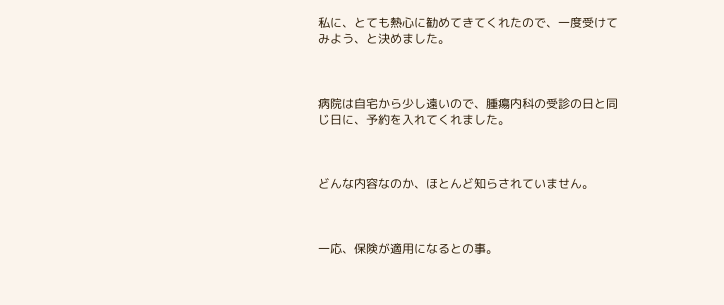私に、とても熱心に勧めてきてくれたので、一度受けてみよう、と決めました。



病院は自宅から少し遠いので、腫瘍内科の受診の日と同じ日に、予約を入れてくれました。



どんな内容なのか、ほとんど知らされていません。



一応、保険が適用になるとの事。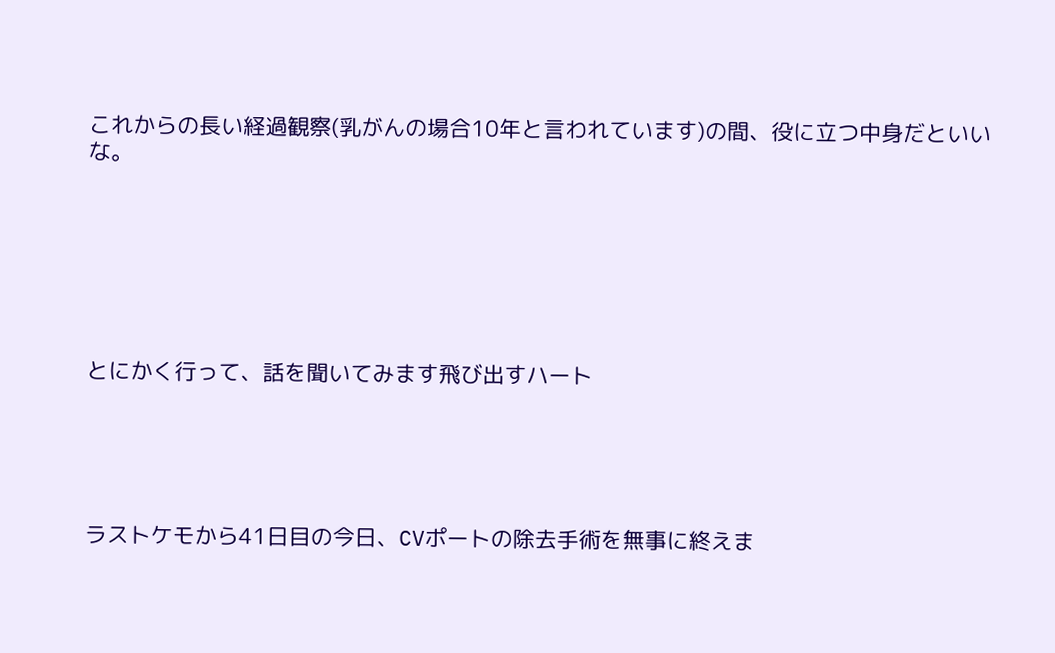これからの長い経過観察(乳がんの場合10年と言われています)の間、役に立つ中身だといいな。







とにかく行って、話を聞いてみます飛び出すハート





ラストケモから41日目の今日、CVポートの除去手術を無事に終えま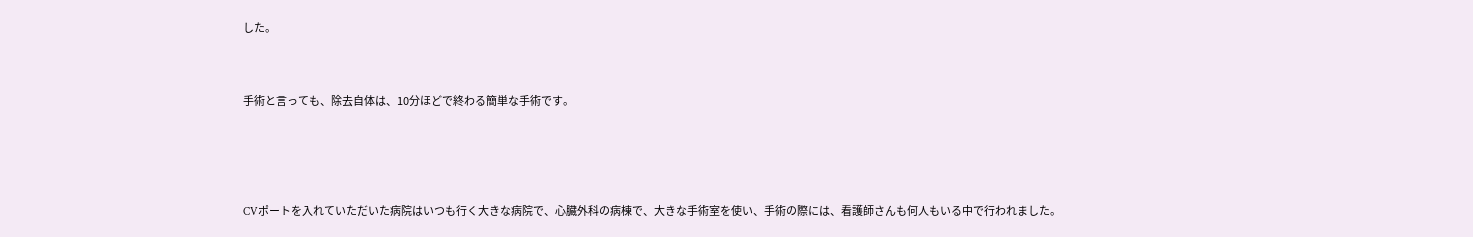した。



手術と言っても、除去自体は、10分ほどで終わる簡単な手術です。





CVポートを入れていただいた病院はいつも行く大きな病院で、心臓外科の病棟で、大きな手術室を使い、手術の際には、看護師さんも何人もいる中で行われました。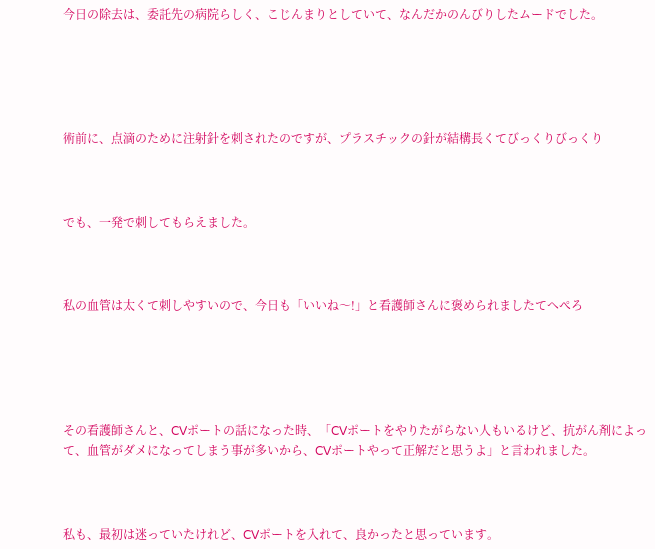今日の除去は、委託先の病院らしく、こじんまりとしていて、なんだかのんびりしたムードでした。





術前に、点滴のために注射針を刺されたのですが、プラスチックの針が結構長くてびっくりびっくり



でも、一発で刺してもらえました。



私の血管は太くて刺しやすいので、今日も「いいね〜!」と看護師さんに褒められましたてへぺろ





その看護師さんと、CVポートの話になった時、「CVポートをやりたがらない人もいるけど、抗がん剤によって、血管がダメになってしまう事が多いから、CVポートやって正解だと思うよ」と言われました。



私も、最初は迷っていたけれど、CVポートを入れて、良かったと思っています。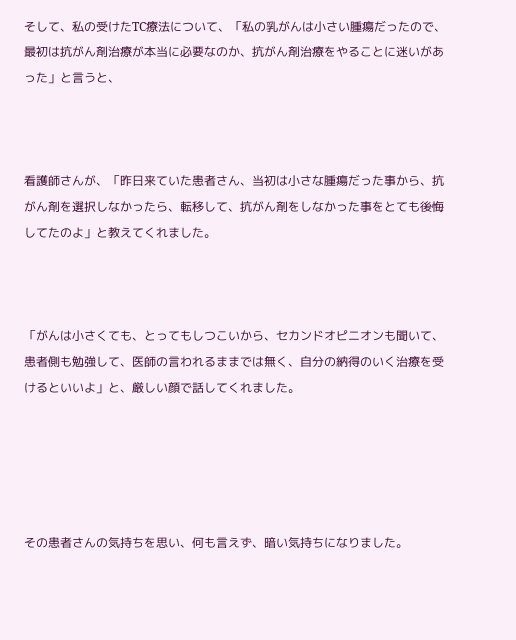そして、私の受けたTC療法について、「私の乳がんは小さい腫瘍だったので、最初は抗がん剤治療が本当に必要なのか、抗がん剤治療をやることに迷いがあった」と言うと、



看護師さんが、「昨日来ていた患者さん、当初は小さな腫瘍だった事から、抗がん剤を選択しなかったら、転移して、抗がん剤をしなかった事をとても後悔してたのよ」と教えてくれました。



「がんは小さくても、とってもしつこいから、セカンドオピニオンも聞いて、患者側も勉強して、医師の言われるままでは無く、自分の納得のいく治療を受けるといいよ」と、厳しい顔で話してくれました。





その患者さんの気持ちを思い、何も言えず、暗い気持ちになりました。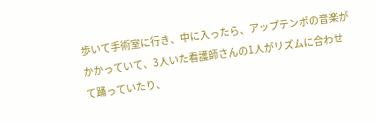歩いて手術室に行き、中に入ったら、アップテンポの音楽がかかっていて、3人いた看護師さんの1人がリズムに合わせて踊っていたり、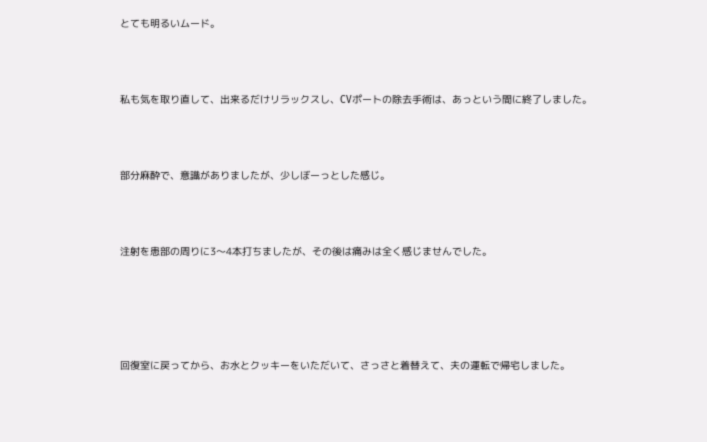とても明るいムード。



私も気を取り直して、出来るだけリラックスし、CVポートの除去手術は、あっという間に終了しました。



部分麻酔で、意識がありましたが、少しぼーっとした感じ。



注射を患部の周りに3〜4本打ちましたが、その後は痛みは全く感じませんでした。





回復室に戻ってから、お水とクッキーをいただいて、さっさと着替えて、夫の運転で帰宅しました。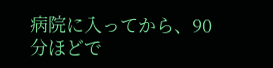病院に入ってから、90分ほどで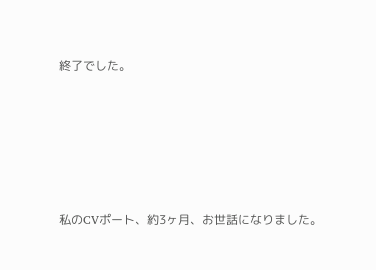終了でした。





私のCVポート、約3ヶ月、お世話になりました。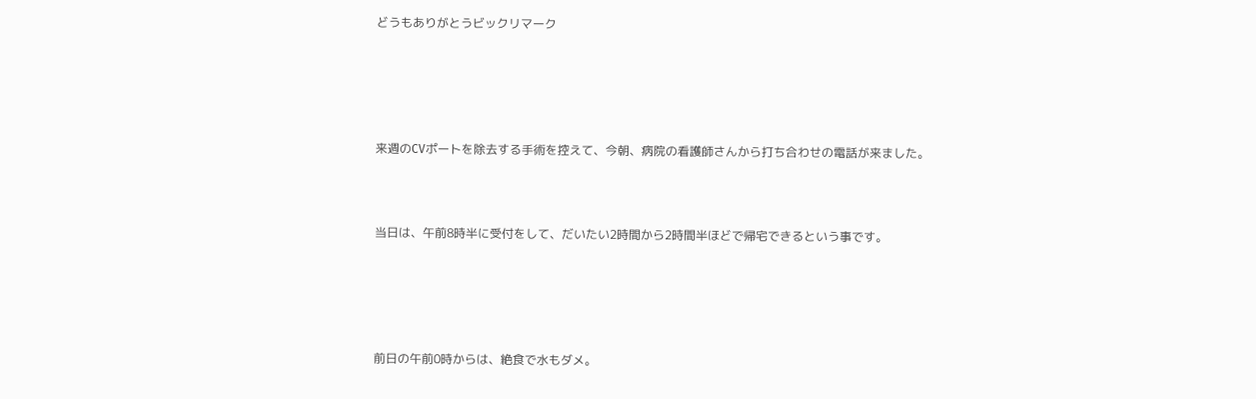どうもありがとうビックリマーク





来週のCVポートを除去する手術を控えて、今朝、病院の看護師さんから打ち合わせの電話が来ました。



当日は、午前8時半に受付をして、だいたい2時間から2時間半ほどで帰宅できるという事です。





前日の午前0時からは、絶食で水もダメ。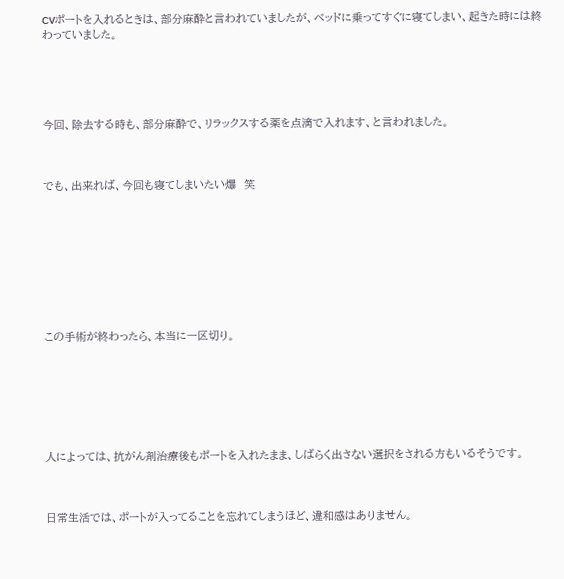CVポートを入れるときは、部分麻酔と言われていましたが、ベッドに乗ってすぐに寝てしまい、起きた時には終わっていました。





今回、除去する時も、部分麻酔で、リラックスする薬を点滴で入れます、と言われました。



でも、出来れば、今回も寝てしまいたい爆  笑









この手術が終わったら、本当に一区切り。







人によっては、抗がん剤治療後もポートを入れたまま、しばらく出さない選択をされる方もいるそうです。



日常生活では、ポートが入ってることを忘れてしまうほど、違和感はありません。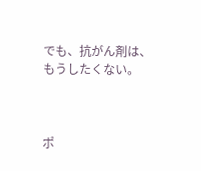でも、抗がん剤は、もうしたくない。



ポ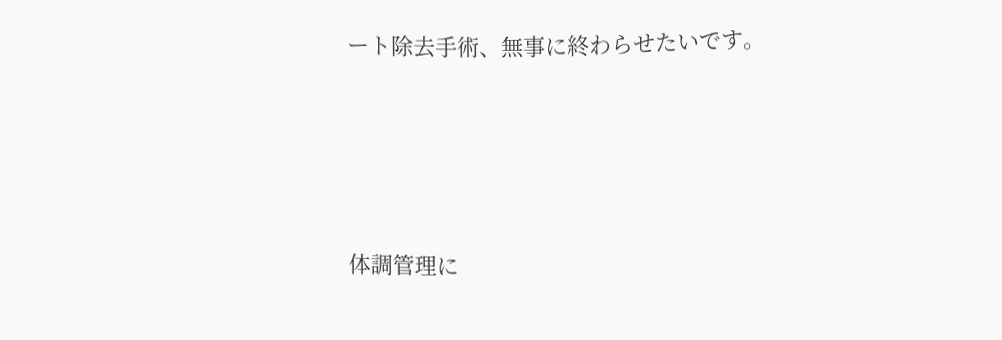ート除去手術、無事に終わらせたいです。







体調管理に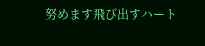努めます飛び出すハート